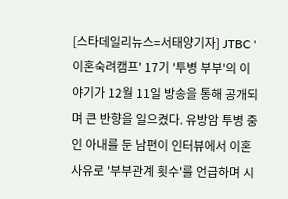[스타데일리뉴스=서태양기자] JTBC '이혼숙려캠프' 17기 '투병 부부'의 이야기가 12월 11일 방송을 통해 공개되며 큰 반향을 일으켰다. 유방암 투병 중인 아내를 둔 남편이 인터뷰에서 이혼 사유로 '부부관계 횟수'를 언급하며 시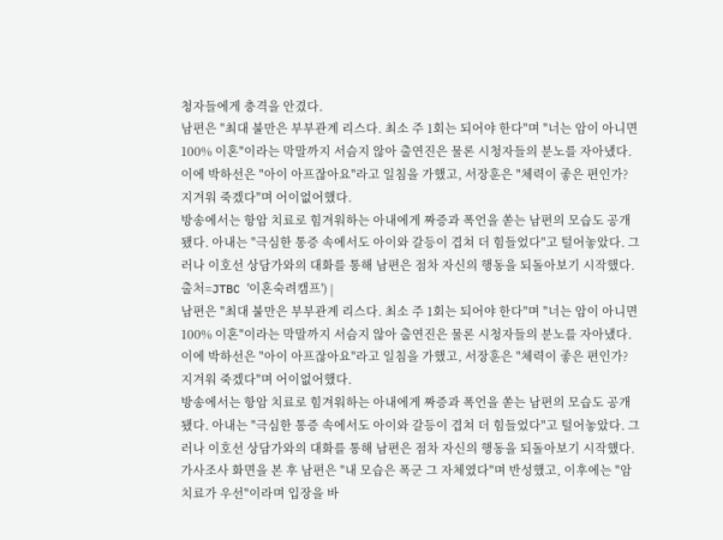청자들에게 충격을 안겼다.
남편은 "최대 불만은 부부관계 리스다. 최소 주 1회는 되어야 한다"며 "너는 암이 아니면 100% 이혼"이라는 막말까지 서슴지 않아 출연진은 물론 시청자들의 분노를 자아냈다. 이에 박하선은 "아이 아프잖아요"라고 일침을 가했고, 서장훈은 "체력이 좋은 편인가? 지겨워 죽겠다"며 어이없어했다.
방송에서는 항암 치료로 힘겨워하는 아내에게 짜증과 폭언을 쏟는 남편의 모습도 공개됐다. 아내는 "극심한 통증 속에서도 아이와 갈등이 겹쳐 더 힘들었다"고 털어놓았다. 그러나 이호선 상담가와의 대화를 통해 남편은 점차 자신의 행동을 되돌아보기 시작했다.
출처=JTBC '이혼숙려캠프') |
남편은 "최대 불만은 부부관계 리스다. 최소 주 1회는 되어야 한다"며 "너는 암이 아니면 100% 이혼"이라는 막말까지 서슴지 않아 출연진은 물론 시청자들의 분노를 자아냈다. 이에 박하선은 "아이 아프잖아요"라고 일침을 가했고, 서장훈은 "체력이 좋은 편인가? 지겨워 죽겠다"며 어이없어했다.
방송에서는 항암 치료로 힘겨워하는 아내에게 짜증과 폭언을 쏟는 남편의 모습도 공개됐다. 아내는 "극심한 통증 속에서도 아이와 갈등이 겹쳐 더 힘들었다"고 털어놓았다. 그러나 이호선 상담가와의 대화를 통해 남편은 점차 자신의 행동을 되돌아보기 시작했다.
가사조사 화면을 본 후 남편은 "내 모습은 폭군 그 자체였다"며 반성했고, 이후에는 "암 치료가 우선"이라며 입장을 바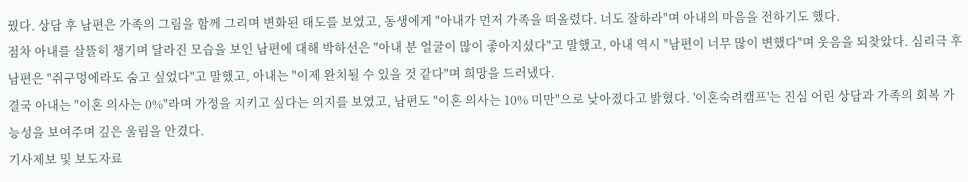꿨다. 상담 후 남편은 가족의 그림을 함께 그리며 변화된 태도를 보였고, 동생에게 "아내가 먼저 가족을 떠올렸다. 너도 잘하라"며 아내의 마음을 전하기도 했다.
점차 아내를 살뜰히 챙기며 달라진 모습을 보인 남편에 대해 박하선은 "아내 분 얼굴이 많이 좋아지셨다"고 말했고, 아내 역시 "남편이 너무 많이 변했다"며 웃음을 되찾았다. 심리극 후 남편은 "쥐구멍에라도 숨고 싶었다"고 말했고, 아내는 "이제 완치될 수 있을 것 같다"며 희망을 드러냈다.
결국 아내는 "이혼 의사는 0%"라며 가정을 지키고 싶다는 의지를 보였고, 남편도 "이혼 의사는 10% 미만"으로 낮아졌다고 밝혔다. '이혼숙려캠프'는 진심 어린 상담과 가족의 회복 가능성을 보여주며 깊은 울림을 안겼다.
기사제보 및 보도자료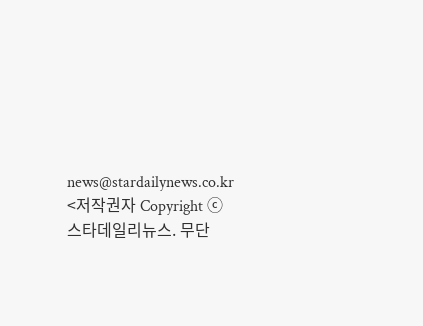news@stardailynews.co.kr
<저작권자 Copyright ⓒ 스타데일리뉴스. 무단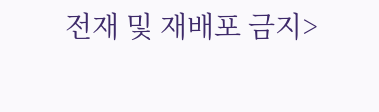전재 및 재배포 금지>